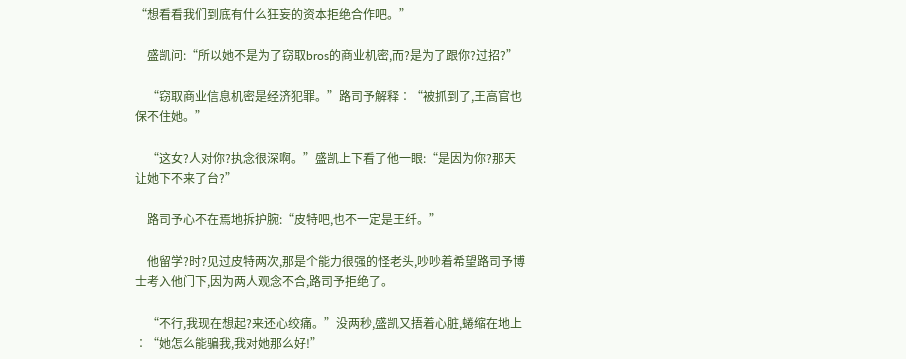“想看看我们到底有什么狂妄的资本拒绝合作吧。”

    盛凯问:“所以她不是为了窃取bros的商业机密,而?是为了跟你?过招?”

    “窃取商业信息机密是经济犯罪。”路司予解释∶“被抓到了,王高官也保不住她。”

    “这女?人对你?执念很深啊。”盛凯上下看了他一眼:“是因为你?那天让她下不来了台?”

    路司予心不在焉地拆护腕:“皮特吧,也不一定是王纤。”

    他留学?时?见过皮特两次,那是个能力很强的怪老头,吵吵着希望路司予博士考入他门下,因为两人观念不合,路司予拒绝了。

    “不行,我现在想起?来还心绞痛。”没两秒,盛凯又捂着心脏,蜷缩在地上∶“她怎么能骗我,我对她那么好!”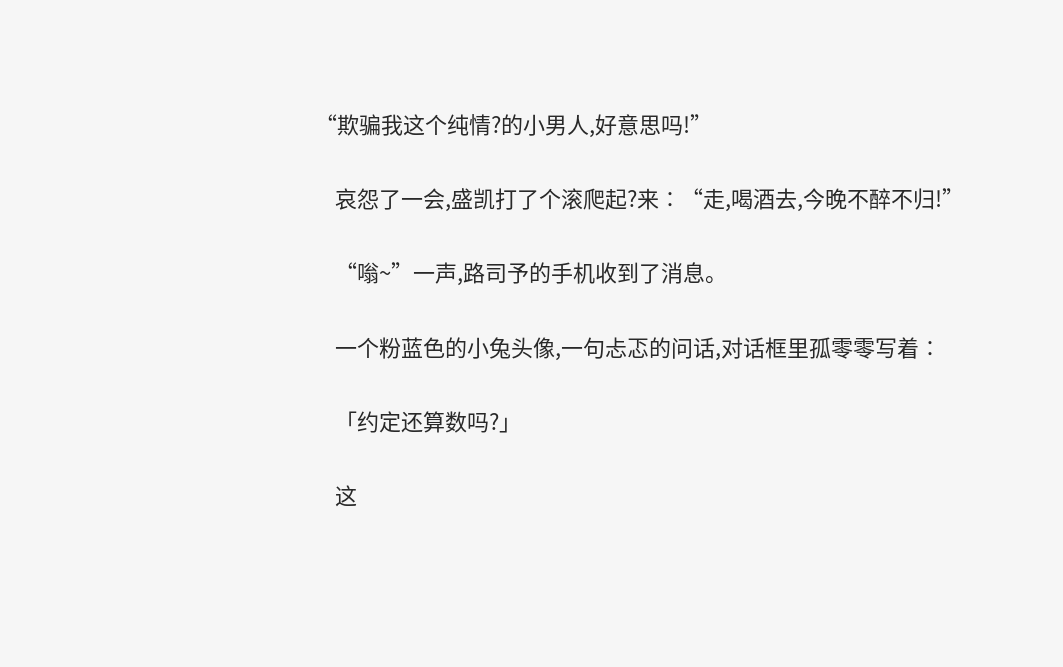“欺骗我这个纯情?的小男人,好意思吗!”

    哀怨了一会,盛凯打了个滚爬起?来∶“走,喝酒去,今晚不醉不归!”

    “嗡~”一声,路司予的手机收到了消息。

    一个粉蓝色的小兔头像,一句忐忑的问话,对话框里孤零零写着∶

    「约定还算数吗?」

    这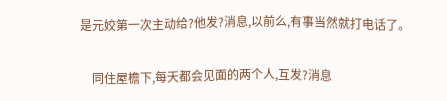是元姣第一次主动给?他发?消息,以前么,有事当然就打电话了。

    同住屋檐下,每天都会见面的两个人,互发?消息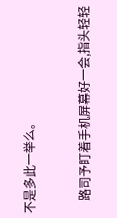不是多此一举么。

    路司予盯着手机屏幕好一会,指头轻轻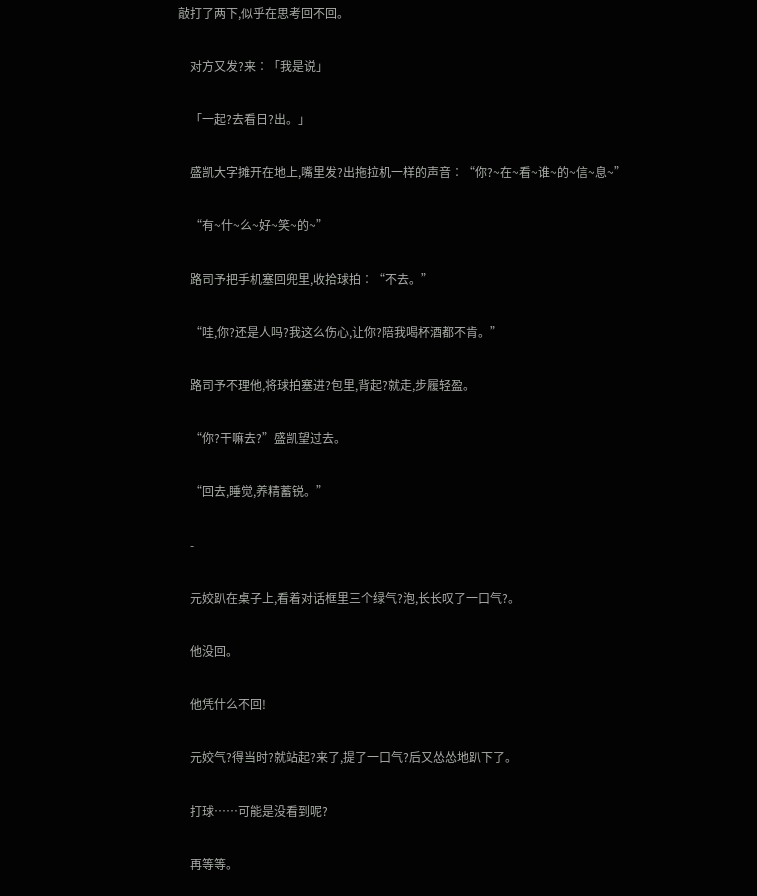敲打了两下,似乎在思考回不回。

    对方又发?来∶「我是说」

    「一起?去看日?出。」

    盛凯大字摊开在地上,嘴里发?出拖拉机一样的声音∶“你?~在~看~谁~的~信~息~”

    “有~什~么~好~笑~的~”

    路司予把手机塞回兜里,收拾球拍∶“不去。”

    “哇,你?还是人吗?我这么伤心,让你?陪我喝杯酒都不肯。”

    路司予不理他,将球拍塞进?包里,背起?就走,步履轻盈。

    “你?干嘛去?”盛凯望过去。

    “回去,睡觉,养精蓄锐。”

    -

    元姣趴在桌子上,看着对话框里三个绿气?泡,长长叹了一口气?。

    他没回。

    他凭什么不回!

    元姣气?得当时?就站起?来了,提了一口气?后又怂怂地趴下了。

    打球……可能是没看到呢?

    再等等。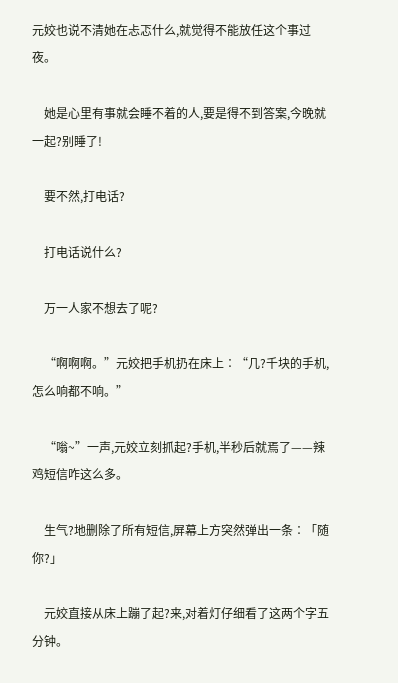元姣也说不清她在忐忑什么,就觉得不能放任这个事过夜。

    她是心里有事就会睡不着的人,要是得不到答案,今晚就一起?别睡了!

    要不然,打电话?

    打电话说什么?

    万一人家不想去了呢?

    “啊啊啊。”元姣把手机扔在床上∶“几?千块的手机,怎么响都不响。”

    “嗡~”一声,元姣立刻抓起?手机,半秒后就焉了——辣鸡短信咋这么多。

    生气?地删除了所有短信,屏幕上方突然弹出一条∶「随你?」

    元姣直接从床上蹦了起?来,对着灯仔细看了这两个字五分钟。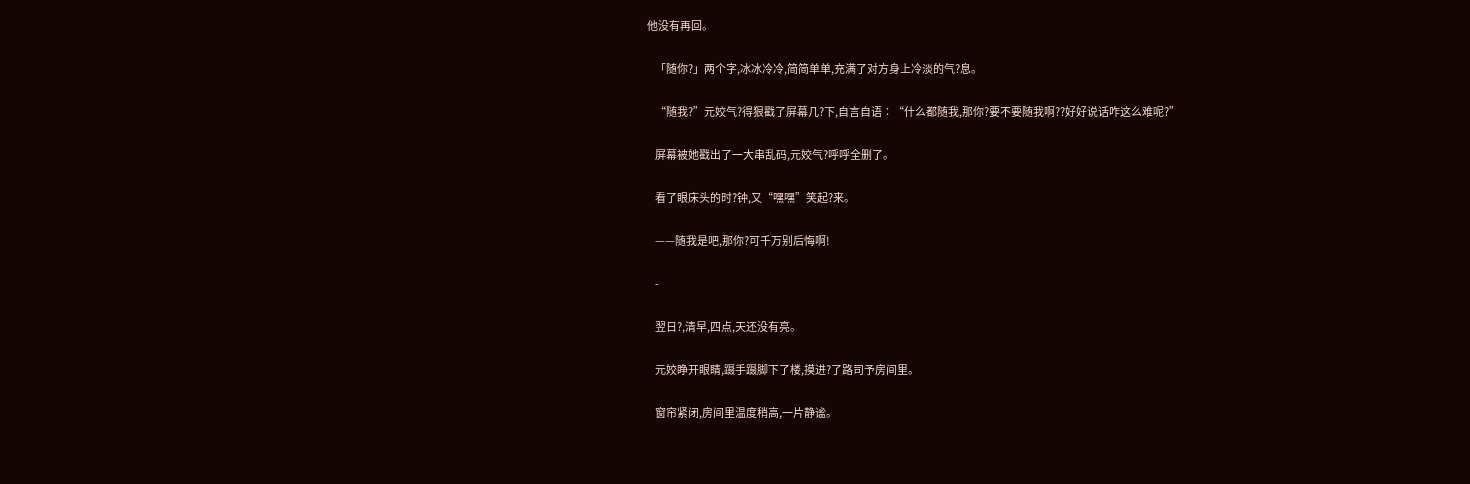他没有再回。

    「随你?」两个字,冰冰冷冷,简简单单,充满了对方身上冷淡的气?息。

    “随我?”元姣气?得狠戳了屏幕几?下,自言自语∶“什么都随我,那你?要不要随我啊??好好说话咋这么难呢?”

    屏幕被她戳出了一大串乱码,元姣气?呼呼全删了。

    看了眼床头的时?钟,又“嘿嘿”笑起?来。

    ——随我是吧,那你?可千万别后悔啊!

    -

    翌日?,清早,四点,天还没有亮。

    元姣睁开眼睛,蹑手蹑脚下了楼,摸进?了路司予房间里。

    窗帘紧闭,房间里温度稍高,一片静谧。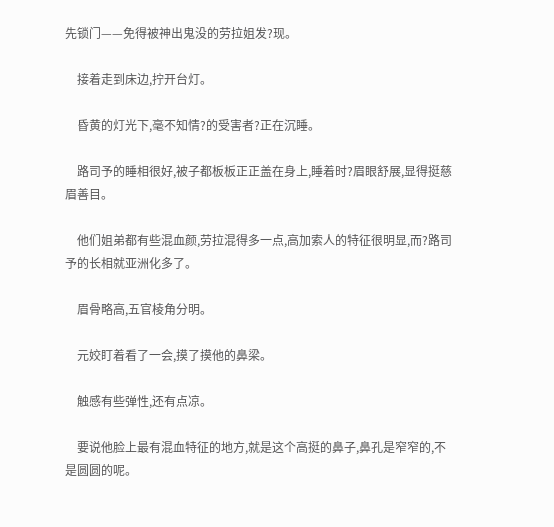先锁门——免得被神出鬼没的劳拉姐发?现。

    接着走到床边,拧开台灯。

    昏黄的灯光下,毫不知情?的受害者?正在沉睡。

    路司予的睡相很好,被子都板板正正盖在身上,睡着时?眉眼舒展,显得挺慈眉善目。

    他们姐弟都有些混血颜,劳拉混得多一点,高加索人的特征很明显,而?路司予的长相就亚洲化多了。

    眉骨略高,五官棱角分明。

    元姣盯着看了一会,摸了摸他的鼻梁。

    触感有些弹性,还有点凉。

    要说他脸上最有混血特征的地方,就是这个高挺的鼻子,鼻孔是窄窄的,不是圆圆的呢。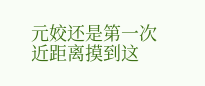元姣还是第一次近距离摸到这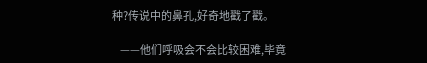种?传说中的鼻孔,好奇地戳了戳。

    ——他们呼吸会不会比较困难,毕竟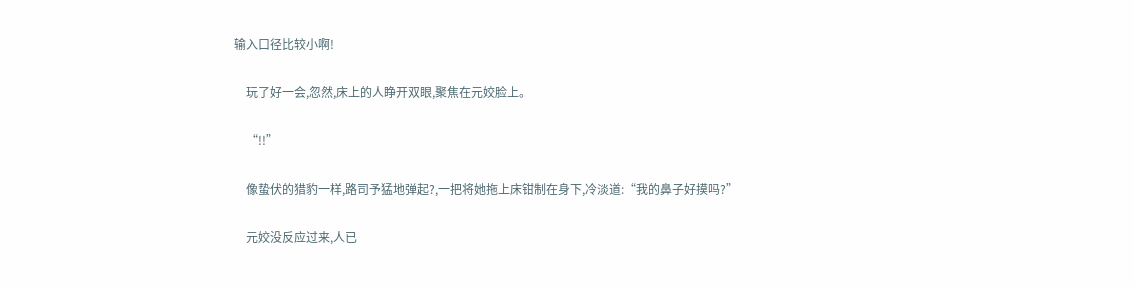输入口径比较小啊!

    玩了好一会,忽然,床上的人睁开双眼,聚焦在元姣脸上。

    “!!”

    像蛰伏的猎豹一样,路司予猛地弹起?,一把将她拖上床钳制在身下,冷淡道:“我的鼻子好摸吗?”

    元姣没反应过来,人已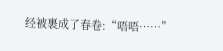经被裹成了春卷:“唔唔……”